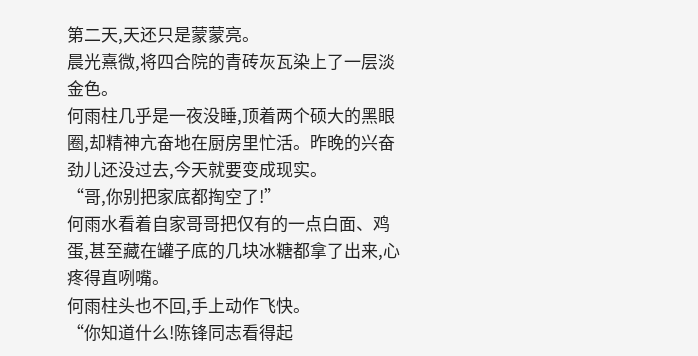第二天,天还只是蒙蒙亮。
晨光熹微,将四合院的青砖灰瓦染上了一层淡金色。
何雨柱几乎是一夜没睡,顶着两个硕大的黑眼圈,却精神亢奋地在厨房里忙活。昨晚的兴奋劲儿还没过去,今天就要变成现实。
“哥,你别把家底都掏空了!”
何雨水看着自家哥哥把仅有的一点白面、鸡蛋,甚至藏在罐子底的几块冰糖都拿了出来,心疼得直咧嘴。
何雨柱头也不回,手上动作飞快。
“你知道什么!陈锋同志看得起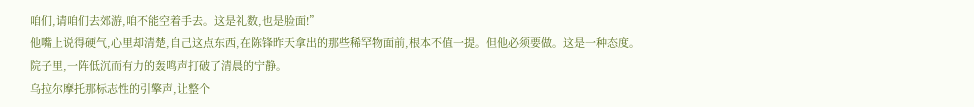咱们,请咱们去郊游,咱不能空着手去。这是礼数,也是脸面!”
他嘴上说得硬气,心里却清楚,自己这点东西,在陈锋昨天拿出的那些稀罕物面前,根本不值一提。但他必须要做。这是一种态度。
院子里,一阵低沉而有力的轰鸣声打破了清晨的宁静。
乌拉尔摩托那标志性的引擎声,让整个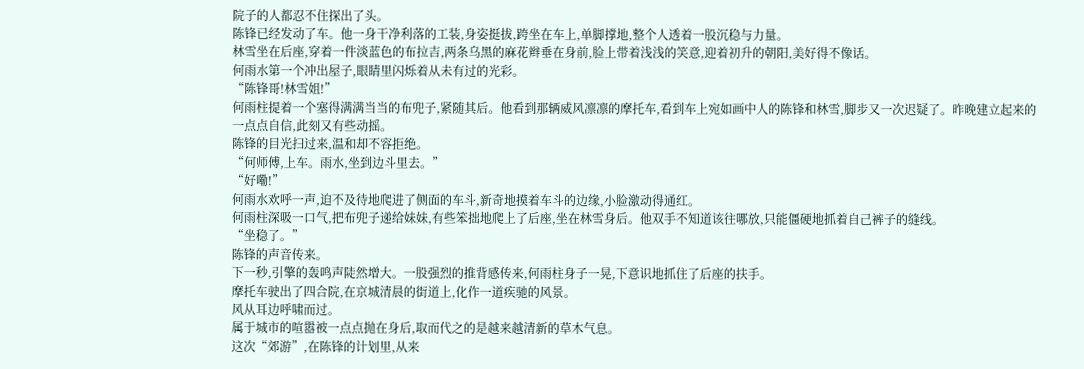院子的人都忍不住探出了头。
陈锋已经发动了车。他一身干净利落的工装,身姿挺拔,跨坐在车上,单脚撑地,整个人透着一股沉稳与力量。
林雪坐在后座,穿着一件淡蓝色的布拉吉,两条乌黑的麻花辫垂在身前,脸上带着浅浅的笑意,迎着初升的朝阳,美好得不像话。
何雨水第一个冲出屋子,眼睛里闪烁着从未有过的光彩。
“陈锋哥!林雪姐!”
何雨柱提着一个塞得满满当当的布兜子,紧随其后。他看到那辆威风凛凛的摩托车,看到车上宛如画中人的陈锋和林雪,脚步又一次迟疑了。昨晚建立起来的一点点自信,此刻又有些动摇。
陈锋的目光扫过来,温和却不容拒绝。
“何师傅,上车。雨水,坐到边斗里去。”
“好嘞!”
何雨水欢呼一声,迫不及待地爬进了侧面的车斗,新奇地摸着车斗的边缘,小脸激动得通红。
何雨柱深吸一口气,把布兜子递给妹妹,有些笨拙地爬上了后座,坐在林雪身后。他双手不知道该往哪放,只能僵硬地抓着自己裤子的缝线。
“坐稳了。”
陈锋的声音传来。
下一秒,引擎的轰鸣声陡然增大。一股强烈的推背感传来,何雨柱身子一晃,下意识地抓住了后座的扶手。
摩托车驶出了四合院,在京城清晨的街道上,化作一道疾驰的风景。
风从耳边呼啸而过。
属于城市的喧嚣被一点点抛在身后,取而代之的是越来越清新的草木气息。
这次“郊游”,在陈锋的计划里,从来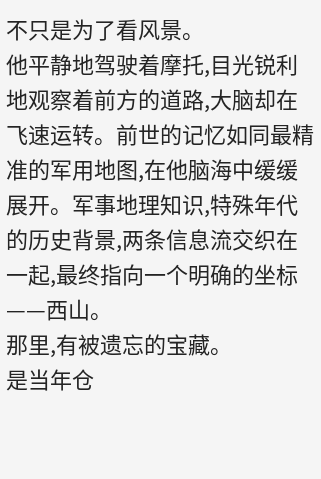不只是为了看风景。
他平静地驾驶着摩托,目光锐利地观察着前方的道路,大脑却在飞速运转。前世的记忆如同最精准的军用地图,在他脑海中缓缓展开。军事地理知识,特殊年代的历史背景,两条信息流交织在一起,最终指向一个明确的坐标——西山。
那里,有被遗忘的宝藏。
是当年仓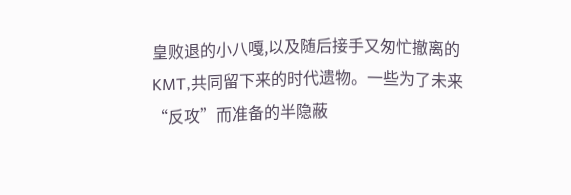皇败退的小八嘎,以及随后接手又匆忙撤离的KMT,共同留下来的时代遗物。一些为了未来“反攻”而准备的半隐蔽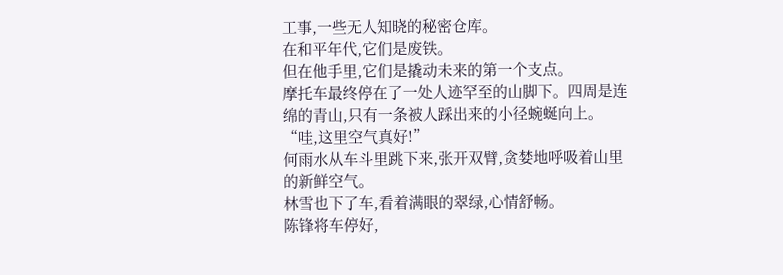工事,一些无人知晓的秘密仓库。
在和平年代,它们是废铁。
但在他手里,它们是撬动未来的第一个支点。
摩托车最终停在了一处人迹罕至的山脚下。四周是连绵的青山,只有一条被人踩出来的小径蜿蜒向上。
“哇,这里空气真好!”
何雨水从车斗里跳下来,张开双臂,贪婪地呼吸着山里的新鲜空气。
林雪也下了车,看着满眼的翠绿,心情舒畅。
陈锋将车停好,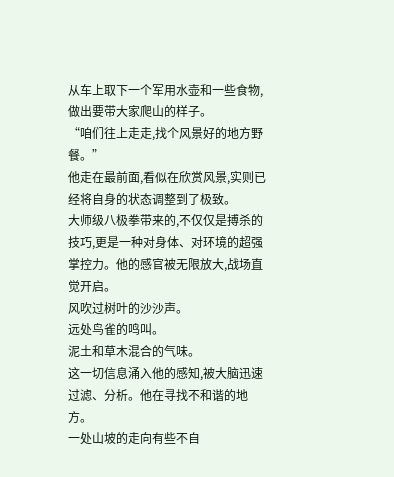从车上取下一个军用水壶和一些食物,做出要带大家爬山的样子。
“咱们往上走走,找个风景好的地方野餐。”
他走在最前面,看似在欣赏风景,实则已经将自身的状态调整到了极致。
大师级八极拳带来的,不仅仅是搏杀的技巧,更是一种对身体、对环境的超强掌控力。他的感官被无限放大,战场直觉开启。
风吹过树叶的沙沙声。
远处鸟雀的鸣叫。
泥土和草木混合的气味。
这一切信息涌入他的感知,被大脑迅速过滤、分析。他在寻找不和谐的地方。
一处山坡的走向有些不自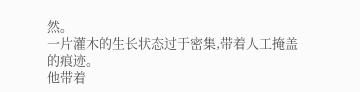然。
一片灌木的生长状态过于密集,带着人工掩盖的痕迹。
他带着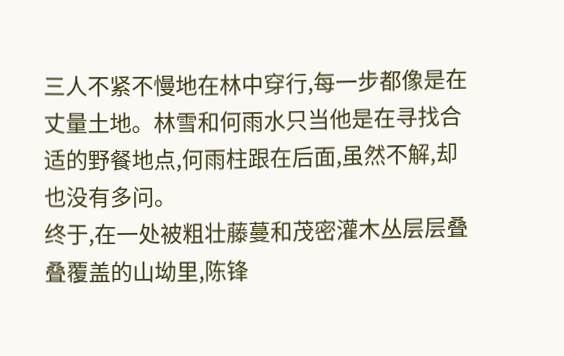三人不紧不慢地在林中穿行,每一步都像是在丈量土地。林雪和何雨水只当他是在寻找合适的野餐地点,何雨柱跟在后面,虽然不解,却也没有多问。
终于,在一处被粗壮藤蔓和茂密灌木丛层层叠叠覆盖的山坳里,陈锋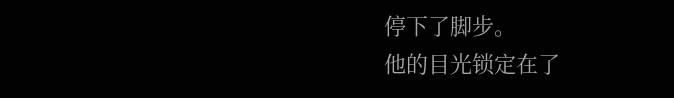停下了脚步。
他的目光锁定在了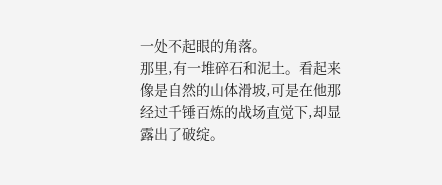一处不起眼的角落。
那里,有一堆碎石和泥土。看起来像是自然的山体滑坡,可是在他那经过千锤百炼的战场直觉下,却显露出了破绽。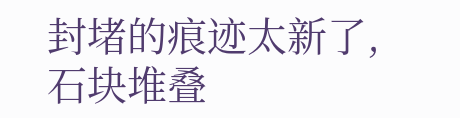封堵的痕迹太新了,石块堆叠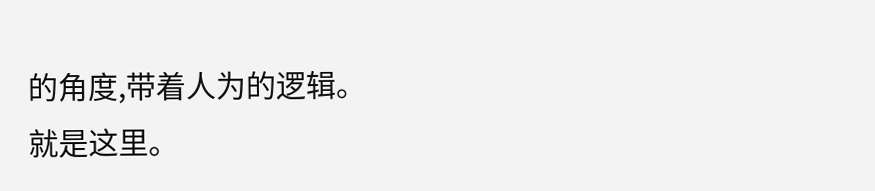的角度,带着人为的逻辑。
就是这里。